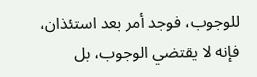للوجوب، فوجد أمر بعد استئذان، فإنه لا يقتضي الوجوب، بل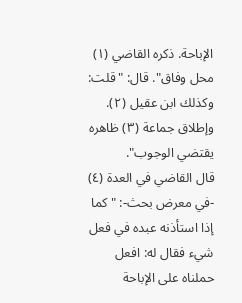الإباحة. ذكره القاضي (١) محل وفاق". قال: "قلت: وكذلك ابن عقيل (٢). وإطلاق جماعة (٣) ظاهره يقتضي الوجوب".
قال القاضي في العدة (٤) -في معرض بحث-: "كما إذا استأذنه عبده في فعل شيء فقال له: افعل حملناه على الإباحة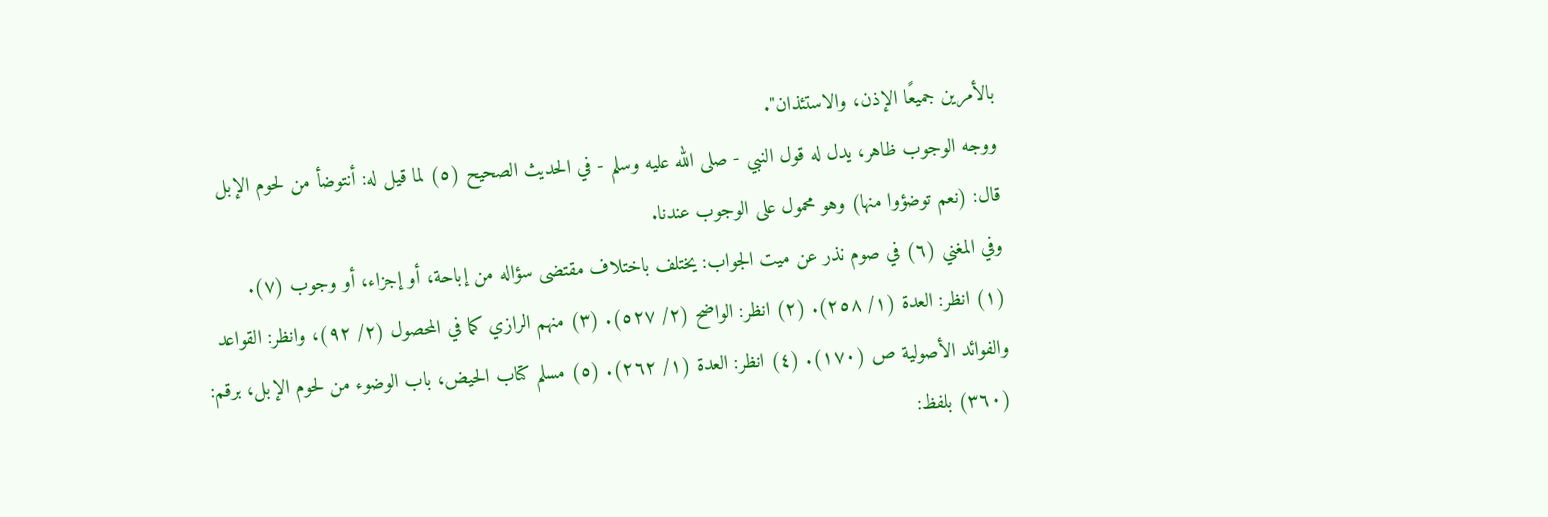بالأمرين جميعًا الإذن، والاستئذان".
ووجه الوجوب ظاهر، يدل له قول النبي - صلى الله عليه وسلم - في الحديث الصحيح (٥) لما قيل له: أنتوضأ من لحوم الإبل قال: (نعم توضؤوا منها) وهو محمول على الوجوب عندنا.
وفي المغني (٦) في صوم نذر عن ميت الجواب: يختلف باختلاف مقتضى سؤاله من إباحة، أو إجزاء، أو وجوب (٧).
(١) انظر: العدة (١/ ٢٥٨). (٢) انظر: الواضح (٢/ ٥٢٧). (٣) منهم الرازي كما في المحصول (٢/ ٩٢)، وانظر: القواعد والفوائد الأصولية ص (١٧٠). (٤) انظر: العدة (١/ ٢٦٢). (٥) مسلم كتاب الحيض، باب الوضوء من لحوم الإبل، برقم: (٣٦٠) بلفظ: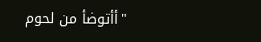"أأتوضأ من لحوم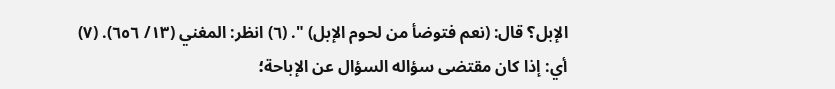الإبل؟ قال: (نعم فتوضأ من لحوم الإبل) ". (٦) انظر: المغني (١٣/ ٦٥٦). (٧) أي: إذا كان مقتضى سؤاله السؤال عن الإباحة؛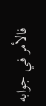فالأمر في جوابه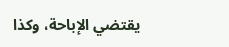يقتضي الإباحة، وكذا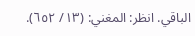الباقي. انظر: المغني: (١٣/ ٦٥٢).